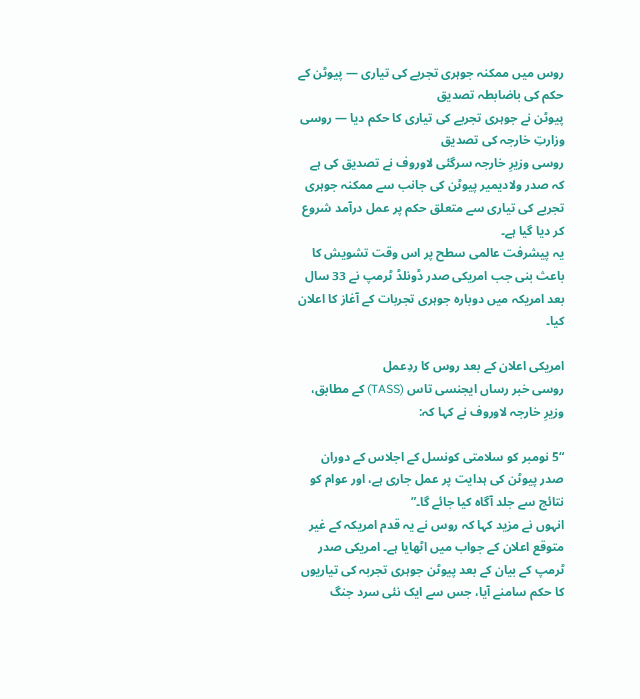روس میں ممکنہ جوہری تجربے کی تیاری — پیوٹن کے حکم کی باضابطہ تصدیق
پیوٹن نے جوہری تجربے کی تیاری کا حکم دیا — روسی وزارتِ خارجہ کی تصدیق
روسی وزیرِ خارجہ سرگئی لاوروف نے تصدیق کی ہے کہ صدر ولادیمیر پیوٹن کی جانب سے ممکنہ جوہری تجربے کی تیاری سے متعلق حکم پر عمل درآمد شروع کر دیا گیا ہے۔
یہ پیشرفت عالمی سطح پر اس وقت تشویش کا باعث بنی جب امریکی صدر ڈونلڈ ٹرمپ نے 33 سال بعد امریکہ میں دوبارہ جوہری تجربات کے آغاز کا اعلان کیا۔

امریکی اعلان کے بعد روس کا ردِعمل
روسی خبر رساں ایجنسی تاس (TASS) کے مطابق، وزیرِ خارجہ لاوروف نے کہا کہ:

“5 نومبر کو سلامتی کونسل کے اجلاس کے دوران صدر پیوٹن کی ہدایت پر عمل جاری ہے، اور عوام کو نتائج سے جلد آگاہ کیا جائے گا۔”
انہوں نے مزید کہا کہ روس نے یہ قدم امریکہ کے غیر متوقع اعلان کے جواب میں اٹھایا ہے۔ امریکی صدر ٹرمپ کے بیان کے بعد پیوٹن جوہری تجربہ کی تیاریوں کا حکم سامنے آیا، جس سے ایک نئی سرد جنگ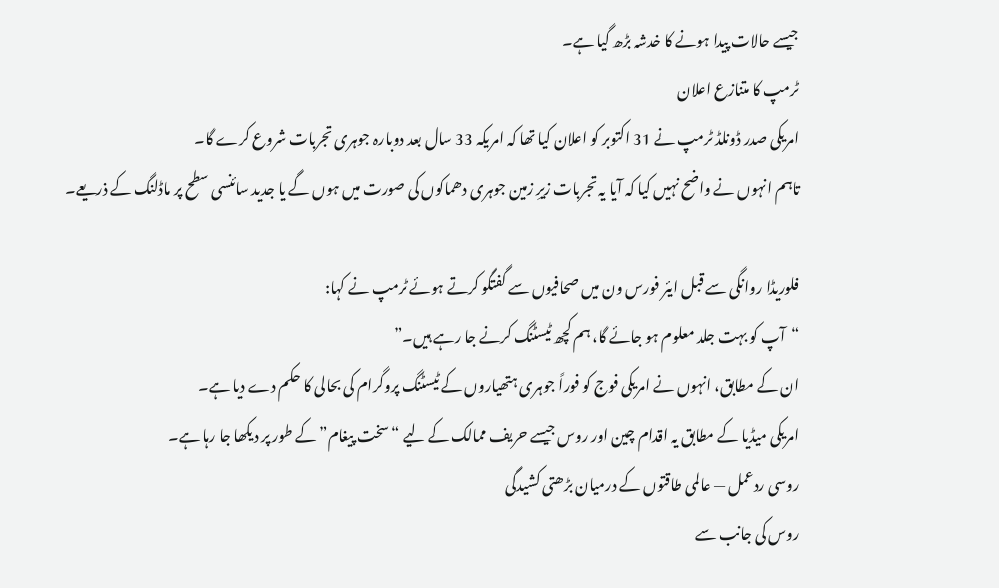جیسے حالات پیدا ہونے کا خدشہ بڑھ گیا ہے۔
ٹرمپ کا متنازع اعلان
امریکی صدر ڈونلڈ ٹرمپ نے 31 اکتوبر کو اعلان کیا تھا کہ امریکہ 33 سال بعد دوبارہ جوہری تجربات شروع کرے گا۔
تاہم انہوں نے واضح نہیں کیا کہ آیا یہ تجربات زیرِ زمین جوہری دھماکوں کی صورت میں ہوں گے یا جدید سائنسی سطح پر ماڈلنگ کے ذریعے۔

فلوریڈا روانگی سے قبل ایئر فورس ون میں صحافیوں سے گفتگو کرتے ہوئے ٹرمپ نے کہا:
“آپ کو بہت جلد معلوم ہو جائے گا، ہم کچھ ٹیسٹنگ کرنے جا رہے ہیں۔”
ان کے مطابق، انہوں نے امریکی فوج کو فوراً جوہری ہتھیاروں کے ٹیسٹنگ پروگرام کی بحالی کا حکم دے دیا ہے۔
امریکی میڈیا کے مطابق یہ اقدام چین اور روس جیسے حریف ممالک کے لیے “سخت پیغام” کے طور پر دیکھا جا رہا ہے۔
روسی ردعمل — عالمی طاقتوں کے درمیان بڑھتی کشیدگی
روس کی جانب سے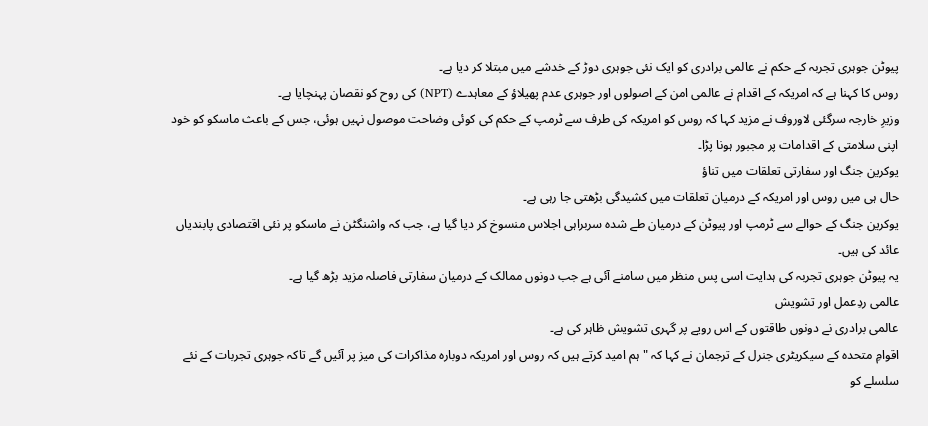پیوٹن جوہری تجربہ کے حکم نے عالمی برادری کو ایک نئی جوہری دوڑ کے خدشے میں مبتلا کر دیا ہے۔
روس کا کہنا ہے کہ امریکہ کے اقدام نے عالمی امن کے اصولوں اور جوہری عدم پھیلاؤ کے معاہدے (NPT) کی روح کو نقصان پہنچایا ہے۔
وزیرِ خارجہ سرگئی لاوروف نے مزید کہا کہ روس کو امریکہ کی طرف سے ٹرمپ کے حکم کی کوئی وضاحت موصول نہیں ہوئی، جس کے باعث ماسکو کو خود اپنی سلامتی کے اقدامات پر مجبور ہونا پڑا۔
یوکرین جنگ اور سفارتی تعلقات میں تناؤ
حال ہی میں روس اور امریکہ کے درمیان تعلقات میں کشیدگی بڑھتی جا رہی ہے۔
یوکرین جنگ کے حوالے سے ٹرمپ اور پیوٹن کے درمیان طے شدہ سربراہی اجلاس منسوخ کر دیا گیا ہے، جب کہ واشنگٹن نے ماسکو پر نئی اقتصادی پابندیاں عائد کی ہیں۔
یہ پیوٹن جوہری تجربہ کی ہدایت اسی پس منظر میں سامنے آئی ہے جب دونوں ممالک کے درمیان سفارتی فاصلہ مزید بڑھ گیا ہے۔
عالمی ردِعمل اور تشویش
عالمی برادری نے دونوں طاقتوں کے اس رویے پر گہری تشویش ظاہر کی ہے۔
اقوامِ متحدہ کے سیکریٹری جنرل کے ترجمان نے کہا کہ "ہم امید کرتے ہیں کہ روس اور امریکہ دوبارہ مذاکرات کی میز پر آئیں گے تاکہ جوہری تجربات کے نئے سلسلے کو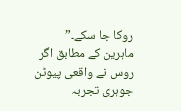روکا جا سکے۔”
ماہرین کے مطابق اگر روس نے واقعی پیوٹن جوہری تجربہ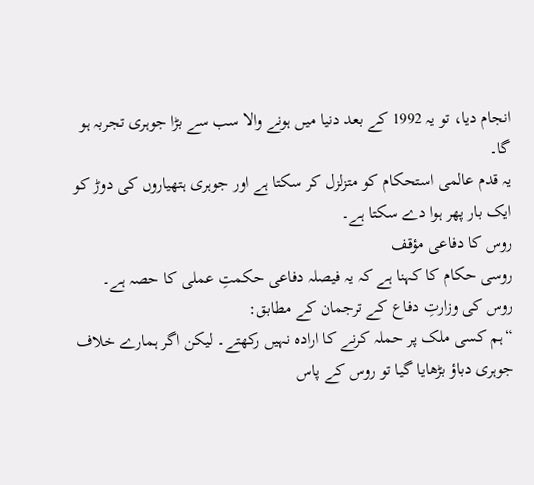انجام دیا، تو یہ 1992 کے بعد دنیا میں ہونے والا سب سے بڑا جوہری تجربہ ہو گا۔
یہ قدم عالمی استحکام کو متزلزل کر سکتا ہے اور جوہری ہتھیاروں کی دوڑ کو ایک بار پھر ہوا دے سکتا ہے۔
روس کا دفاعی مؤقف
روسی حکام کا کہنا ہے کہ یہ فیصلہ دفاعی حکمتِ عملی کا حصہ ہے۔
روس کی وزارتِ دفاع کے ترجمان کے مطابق:
“ہم کسی ملک پر حملہ کرنے کا ارادہ نہیں رکھتے۔ لیکن اگر ہمارے خلاف جوہری دباؤ بڑھایا گیا تو روس کے پاس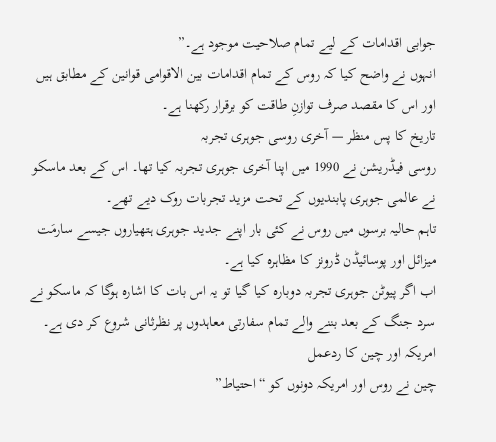جوابی اقدامات کے لیے تمام صلاحیت موجود ہے۔”
انہوں نے واضح کیا کہ روس کے تمام اقدامات بین الاقوامی قوانین کے مطابق ہیں اور اس کا مقصد صرف توازنِ طاقت کو برقرار رکھنا ہے۔
تاریخ کا پس منظر — آخری روسی جوہری تجربہ
روسی فیڈریشن نے 1990 میں اپنا آخری جوہری تجربہ کیا تھا۔ اس کے بعد ماسکو نے عالمی جوہری پابندیوں کے تحت مزید تجربات روک دیے تھے۔
تاہم حالیہ برسوں میں روس نے کئی بار اپنے جدید جوہری ہتھیاروں جیسے سارمَت میزائل اور پوسائیڈن ڈرونز کا مظاہرہ کیا ہے۔
اب اگر پیوٹن جوہری تجربہ دوبارہ کیا گیا تو یہ اس بات کا اشارہ ہوگا کہ ماسکو نے سرد جنگ کے بعد بننے والے تمام سفارتی معاہدوں پر نظرثانی شروع کر دی ہے۔
امریکہ اور چین کا ردعمل
چین نے روس اور امریکہ دونوں کو “احتیاط”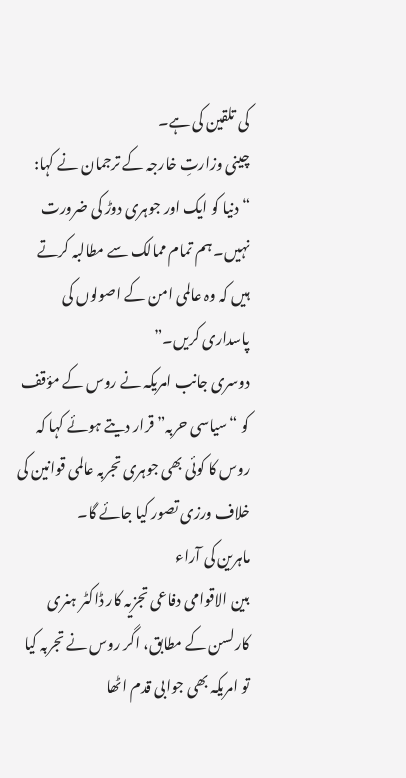کی تلقین کی ہے۔
چینی وزارتِ خارجہ کے ترجمان نے کہا:
“دنیا کو ایک اور جوہری دوڑ کی ضرورت نہیں۔ ہم تمام ممالک سے مطالبہ کرتے ہیں کہ وہ عالمی امن کے اصولوں کی پاسداری کریں۔”
دوسری جانب امریکہ نے روس کے مؤقف کو “سیاسی حربہ” قرار دیتے ہوئے کہا کہ روس کا کوئی بھی جوہری تجربہ عالمی قوانین کی خلاف ورزی تصور کیا جائے گا۔
ماہرین کی آراء
بین الاقوامی دفاعی تجزیہ کار ڈاکٹر ہنری کارلسن کے مطابق، اگر روس نے تجربہ کیا تو امریکہ بھی جوابی قدم اٹھا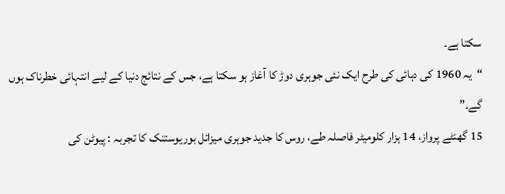سکتا ہے۔
“یہ 1960 کی دہائی کی طرح ایک نئی جوہری دوڑ کا آغاز ہو سکتا ہے، جس کے نتائج دنیا کے لیے انتہائی خطرناک ہوں گے۔”
15 گھنٹے پرواز، 14 ہزار کلومیٹر فاصلہ طے، روس کا جدید جوہری میزائل بوریوستنک کا تجربہ : پیوٹن کی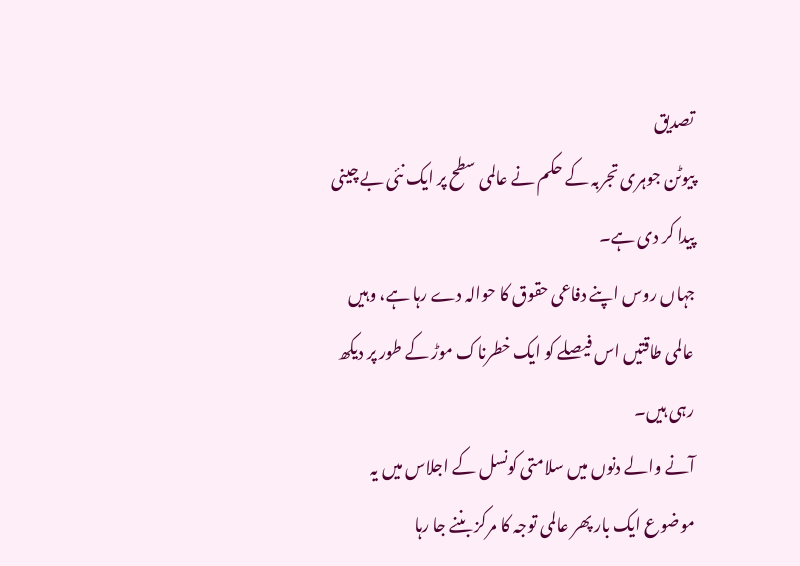تصدیق
پیوٹن جوہری تجربہ کے حکم نے عالمی سطح پر ایک نئی بے چینی پیدا کر دی ہے۔
جہاں روس اپنے دفاعی حقوق کا حوالہ دے رہا ہے، وہیں عالمی طاقتیں اس فیصلے کو ایک خطرناک موڑ کے طور پر دیکھ رہی ہیں۔
آنے والے دنوں میں سلامتی کونسل کے اجلاس میں یہ موضوع ایک بار پھر عالمی توجہ کا مرکز بننے جا رہا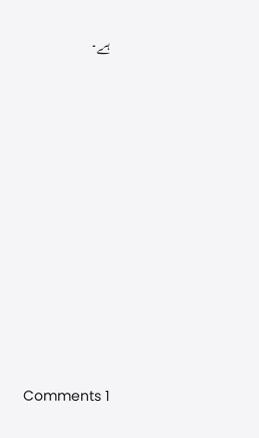ہے۔










Comments 1